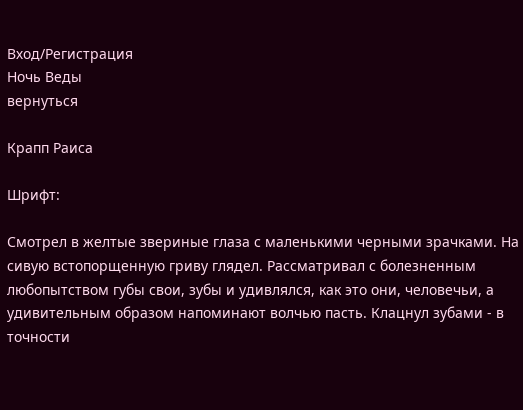Вход/Регистрация
Ночь Веды
вернуться

Крапп Раиса

Шрифт:

Смотрел в желтые звериные глаза с маленькими черными зрачками. На сивую встопорщенную гриву глядел. Рассматривал с болезненным любопытством губы свои, зубы и удивлялся, как это они, человечьи, а удивительным образом напоминают волчью пасть. Клацнул зубами - в точности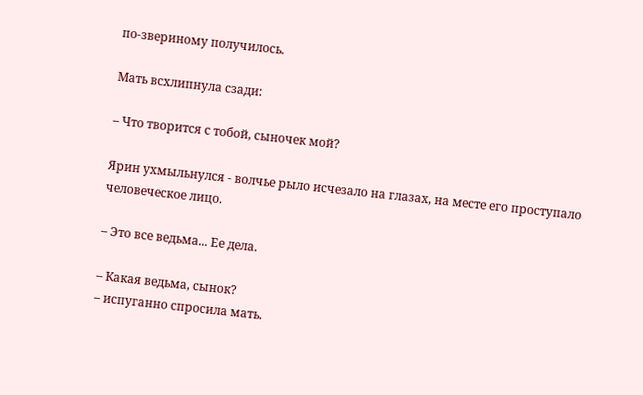по-звериному получилось.

Мать всхлипнула сзади:

– Что творится с тобой, сыночек мой?

Ярин ухмыльнулся - волчье рыло исчезало на глазах, на месте его проступало человеческое лицо.

– Это все ведьма... Ее дела.

– Какая ведьма, сынок?
– испуганно спросила мать.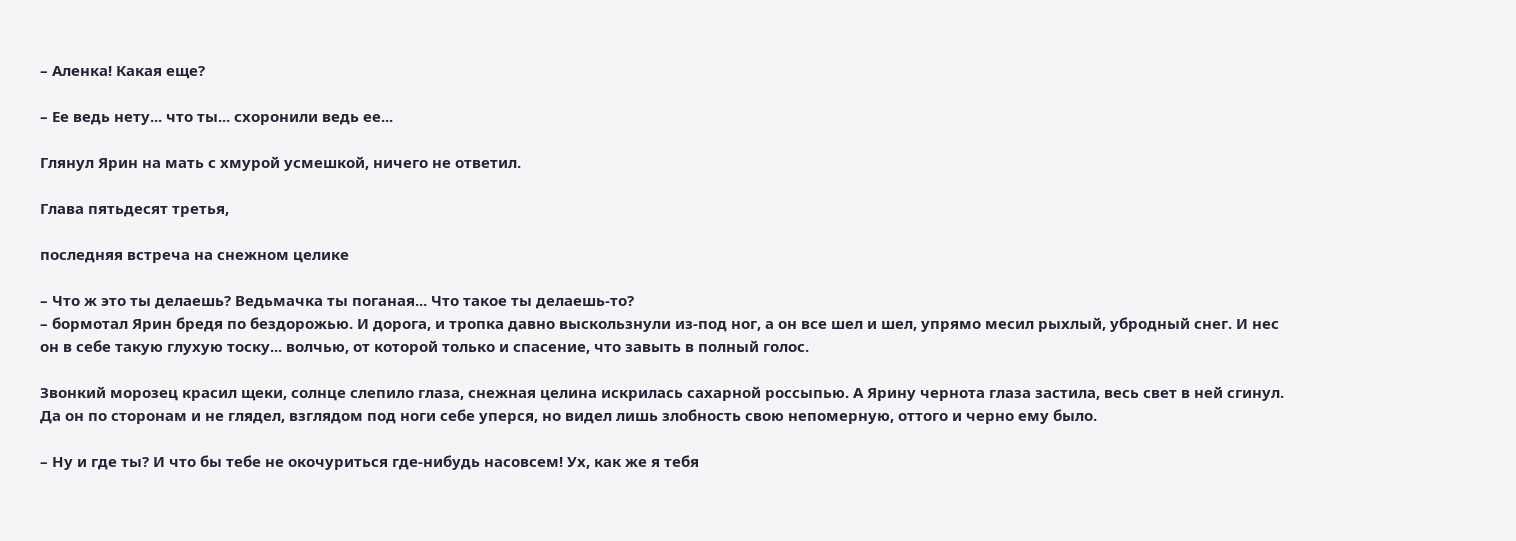– Аленка! Какая еще?

– Ее ведь нету... что ты... схоронили ведь ее...

Глянул Ярин на мать с хмурой усмешкой, ничего не ответил.

Глава пятьдесят третья,

последняя встреча на снежном целике

– Что ж это ты делаешь? Ведьмачка ты поганая... Что такое ты делаешь-то?
– бормотал Ярин бредя по бездорожью. И дорога, и тропка давно выскользнули из-под ног, а он все шел и шел, упрямо месил рыхлый, убродный снег. И нес он в себе такую глухую тоску... волчью, от которой только и спасение, что завыть в полный голос.

Звонкий морозец красил щеки, солнце слепило глаза, снежная целина искрилась сахарной россыпью. А Ярину чернота глаза застила, весь свет в ней сгинул. Да он по сторонам и не глядел, взглядом под ноги себе уперся, но видел лишь злобность свою непомерную, оттого и черно ему было.

– Ну и где ты? И что бы тебе не окочуриться где-нибудь насовсем! Ух, как же я тебя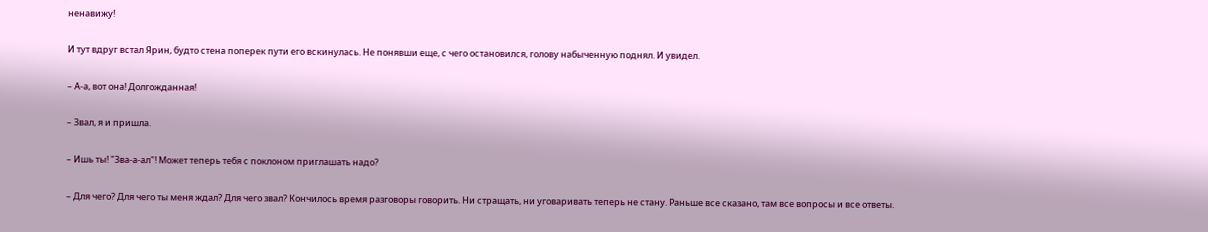ненавижу!

И тут вдруг встал Ярин, будто стена поперек пути его вскинулась. Не понявши еще, с чего остановился, голову набыченную поднял. И увидел.

– А-а, вот она! Долгожданная!

– Звал, я и пришла.

– Ишь ты! "Зва-а-ал"! Может теперь тебя с поклоном приглашать надо?

– Для чего? Для чего ты меня ждал? Для чего звал? Кончилось время разговоры говорить. Ни стращать, ни уговаривать теперь не стану. Раньше все сказано, там все вопросы и все ответы.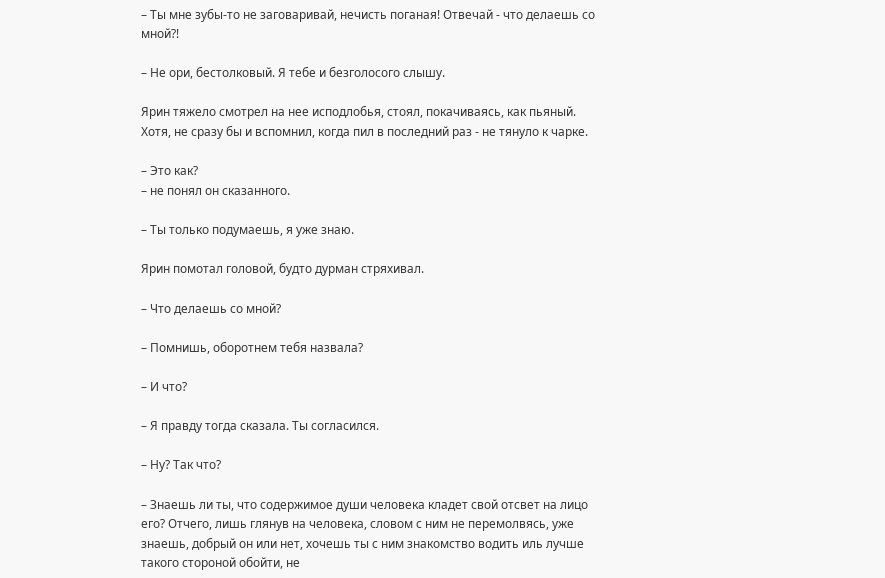– Ты мне зубы-то не заговаривай, нечисть поганая! Отвечай - что делаешь со мной?!

– Не ори, бестолковый. Я тебе и безголосого слышу.

Ярин тяжело смотрел на нее исподлобья, стоял, покачиваясь, как пьяный. Хотя, не сразу бы и вспомнил, когда пил в последний раз - не тянуло к чарке.

– Это как?
– не понял он сказанного.

– Ты только подумаешь, я уже знаю.

Ярин помотал головой, будто дурман стряхивал.

– Что делаешь со мной?

– Помнишь, оборотнем тебя назвала?

– И что?

– Я правду тогда сказала. Ты согласился.

– Ну? Так что?

– Знаешь ли ты, что содержимое души человека кладет свой отсвет на лицо его? Отчего, лишь глянув на человека, словом с ним не перемолвясь, уже знаешь, добрый он или нет, хочешь ты с ним знакомство водить иль лучше такого стороной обойти, не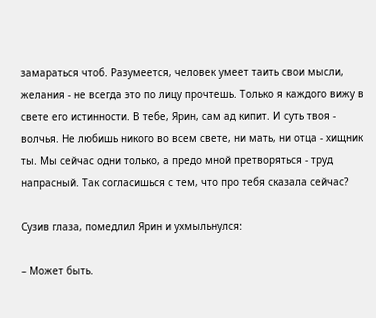замараться чтоб. Разумеется, человек умеет таить свои мысли, желания - не всегда это по лицу прочтешь. Только я каждого вижу в свете его истинности. В тебе, Ярин, сам ад кипит. И суть твоя - волчья. Не любишь никого во всем свете, ни мать, ни отца - хищник ты. Мы сейчас одни только, а предо мной претворяться - труд напрасный. Так согласишься с тем, что про тебя сказала сейчас?

Сузив глаза, помедлил Ярин и ухмыльнулся:

– Может быть.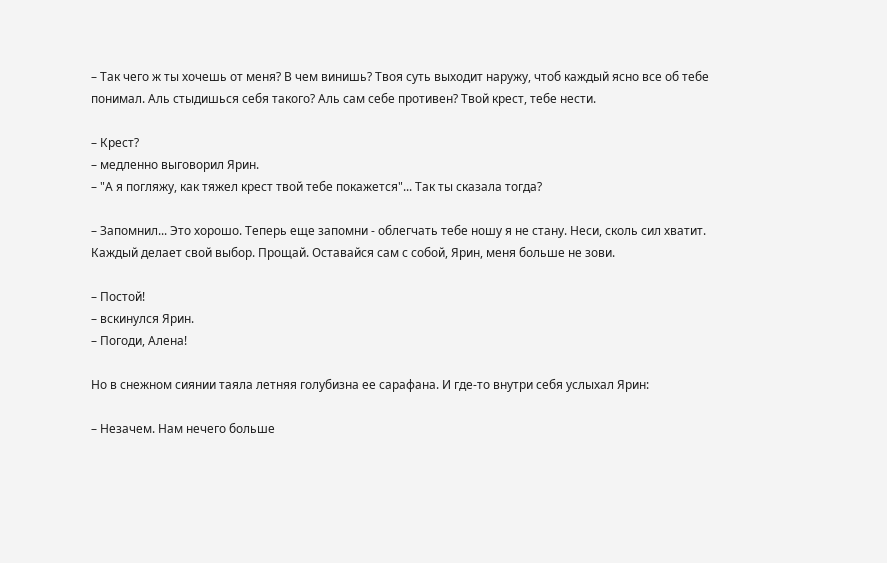– Так чего ж ты хочешь от меня? В чем винишь? Твоя суть выходит наружу, чтоб каждый ясно все об тебе понимал. Аль стыдишься себя такого? Аль сам себе противен? Твой крест, тебе нести.

– Крест?
– медленно выговорил Ярин.
– "А я погляжу, как тяжел крест твой тебе покажется"... Так ты сказала тогда?

– Запомнил... Это хорошо. Теперь еще запомни - облегчать тебе ношу я не стану. Неси, сколь сил хватит. Каждый делает свой выбор. Прощай. Оставайся сам с собой, Ярин, меня больше не зови.

– Постой!
– вскинулся Ярин.
– Погоди, Алена!

Но в снежном сиянии таяла летняя голубизна ее сарафана. И где-то внутри себя услыхал Ярин:

– Незачем. Нам нечего больше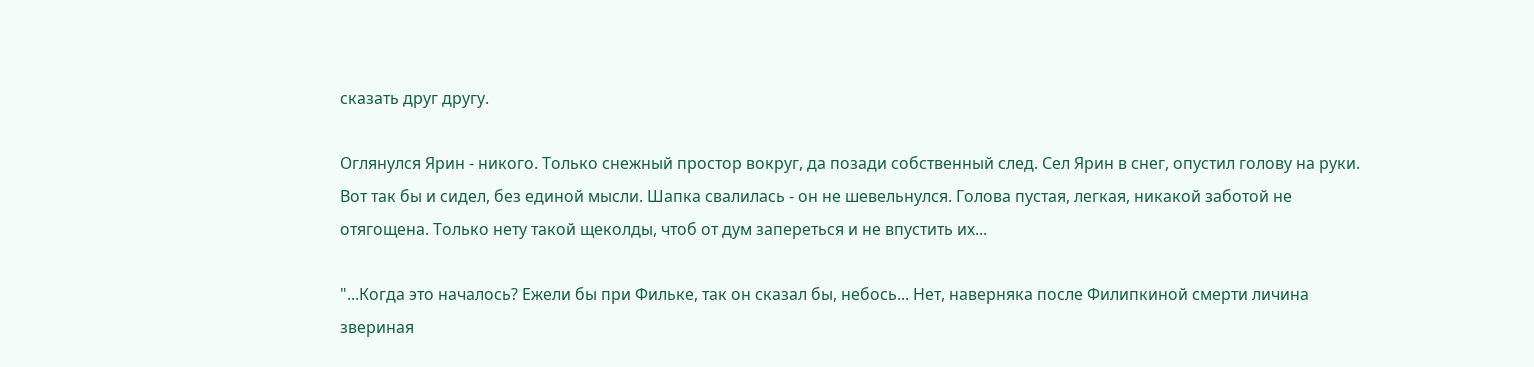сказать друг другу.

Оглянулся Ярин - никого. Только снежный простор вокруг, да позади собственный след. Сел Ярин в снег, опустил голову на руки. Вот так бы и сидел, без единой мысли. Шапка свалилась - он не шевельнулся. Голова пустая, легкая, никакой заботой не отягощена. Только нету такой щеколды, чтоб от дум запереться и не впустить их...

"...Когда это началось? Ежели бы при Фильке, так он сказал бы, небось... Нет, наверняка после Филипкиной смерти личина звериная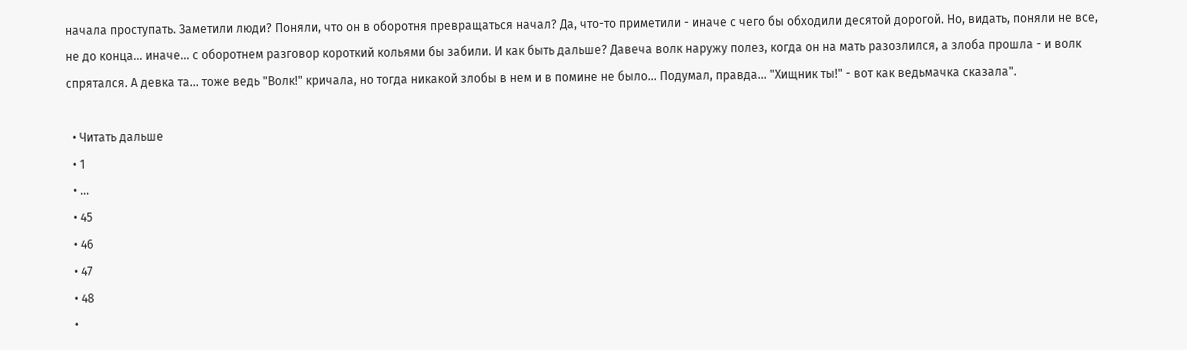начала проступать. Заметили люди? Поняли, что он в оборотня превращаться начал? Да, что-то приметили - иначе с чего бы обходили десятой дорогой. Но, видать, поняли не все, не до конца... иначе... с оборотнем разговор короткий кольями бы забили. И как быть дальше? Давеча волк наружу полез, когда он на мать разозлился, а злоба прошла - и волк спрятался. А девка та... тоже ведь "Волк!" кричала, но тогда никакой злобы в нем и в помине не было... Подумал, правда... "Хищник ты!" - вот как ведьмачка сказала".

  • Читать дальше
  • 1
  • ...
  • 45
  • 46
  • 47
  • 48
  •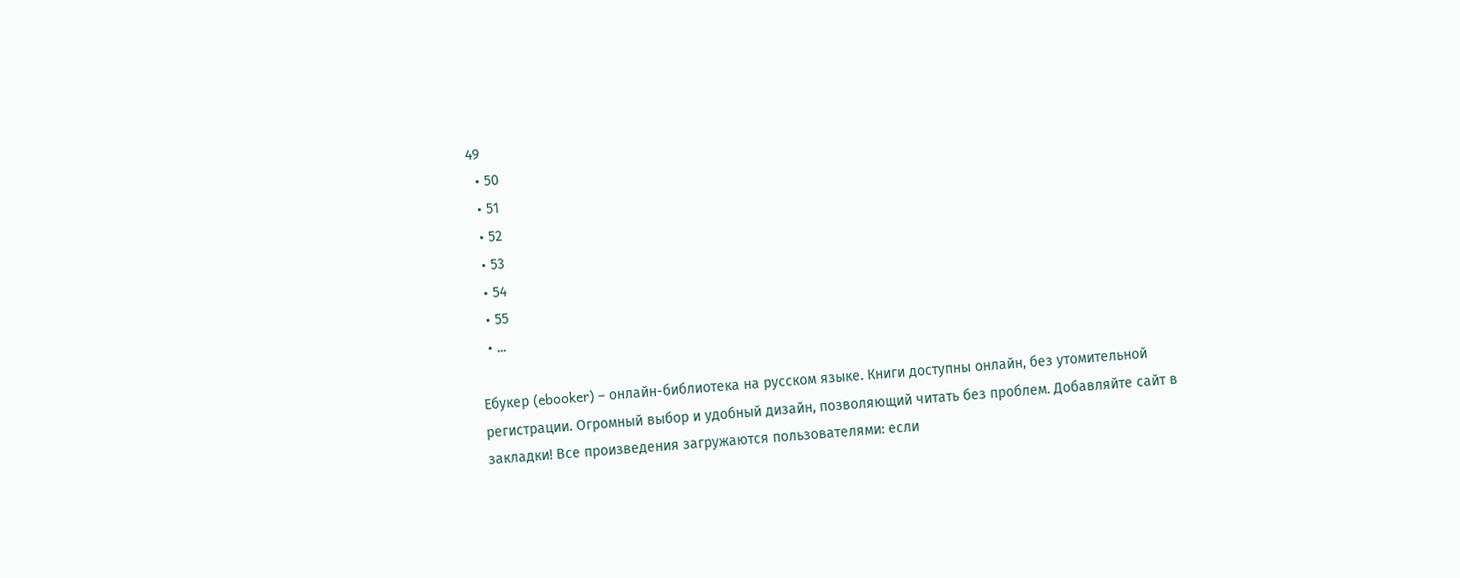49
  • 50
  • 51
  • 52
  • 53
  • 54
  • 55
  • ...

Ебукер (ebooker) – онлайн-библиотека на русском языке. Книги доступны онлайн, без утомительной регистрации. Огромный выбор и удобный дизайн, позволяющий читать без проблем. Добавляйте сайт в закладки! Все произведения загружаются пользователями: если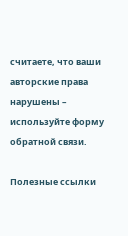считаете, что ваши авторские права нарушены – используйте форму обратной связи.

Полезные ссылки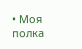• Моя полка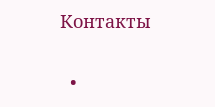Контакты

  •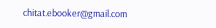chitat.ebooker@gmail.com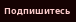Подпишитесь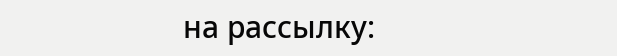на рассылку: